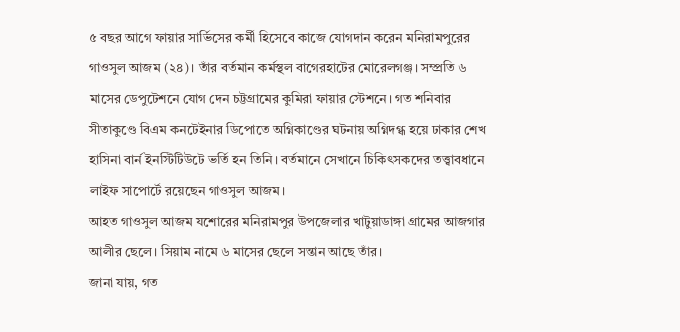৫ বছর আগে ফায়ার সার্ভিসের কর্মী হিসেবে কাজে যোগদান করেন মনিরামপুরের গাওসুল আজম (২৪)। তাঁর বর্তমান কর্মস্থল বাগেরহাটের মোরেলগঞ্জ। সম্প্রতি ৬ মাসের ডেপুটেশনে যোগ দেন চট্টগ্রামের কুমিরা ফায়ার স্টেশনে। গত শনিবার সীতাকুণ্ডে বিএম কনটেইনার ডিপোতে অগ্নিকাণ্ডের ঘটনায় অগ্নিদগ্ধ হয়ে ঢাকার শেখ হাসিনা বার্ন ইনস্টিটিউটে ভর্তি হন তিনি। বর্তমানে সেখানে চিকিৎসকদের তত্ত্বাবধানে লাইফ সাপোর্টে রয়েছেন গাওসুল আজম।
আহত গাওসুল আজম যশোরের মনিরামপুর উপজেলার খাটুয়াডাঙ্গা গ্রামের আজগার আলীর ছেলে। সিয়াম নামে ৬ মাসের ছেলে সন্তান আছে তাঁর।
জানা যায়, গত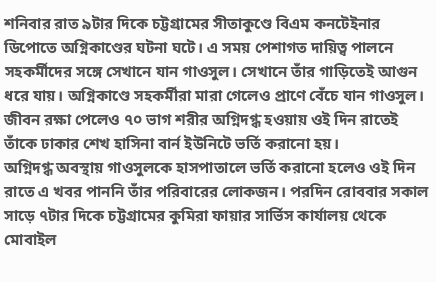শনিবার রাত ৯টার দিকে চট্টগ্রামের সীতাকুণ্ডে বিএম কনটেইনার ডিপোতে অগ্নিকাণ্ডের ঘটনা ঘটে। এ সময় পেশাগত দায়িত্ব পালনে সহকর্মীদের সঙ্গে সেখানে যান গাওসুল। সেখানে তাঁর গাড়িতেই আগুন ধরে যায়। অগ্নিকাণ্ডে সহকর্মীরা মারা গেলেও প্রাণে বেঁচে যান গাওসুল। জীবন রক্ষা পেলেও ৭০ ভাগ শরীর অগ্নিদগ্ধ হওয়ায় ওই দিন রাতেই তাঁকে ঢাকার শেখ হাসিনা বার্ন ইউনিটে ভর্তি করানো হয়।
অগ্নিদগ্ধ অবস্থায় গাওসুলকে হাসপাতালে ভর্তি করানো হলেও ওই দিন রাতে এ খবর পাননি তাঁর পরিবারের লোকজন। পরদিন রোববার সকাল সাড়ে ৭টার দিকে চট্টগ্রামের কুমিরা ফায়ার সার্ভিস কার্যালয় থেকে মোবাইল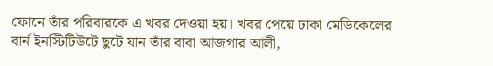ফোনে তাঁর পরিবারকে এ খবর দেওয়া হয়। খবর পেয়ে ঢাকা মেডিকেলের বার্ন ইনস্টিটিউটে ছুটে যান তাঁর বাবা আজগার আলী,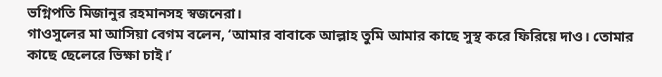ভগ্নিপতি মিজানুর রহমানসহ স্বজনেরা।
গাওসুলের মা আসিয়া বেগম বলেন, ‘আমার বাবাকে আল্লাহ তুমি আমার কাছে সুস্থ করে ফিরিয়ে দাও। তোমার কাছে ছেলেরে ভিক্ষা চাই।’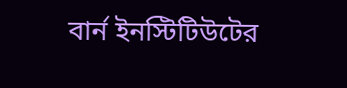বার্ন ইনস্টিটিউটের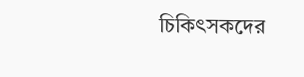চিকিৎসকদের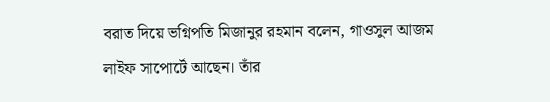বরাত দিয়ে ভগ্নিপতি মিজানুর রহমান বলেন, গাওসুল আজম লাইফ সাপোর্টে আছেন। তাঁর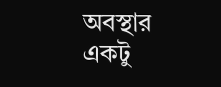অবস্থার একটু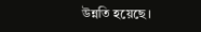উন্নতি হয়েছে।